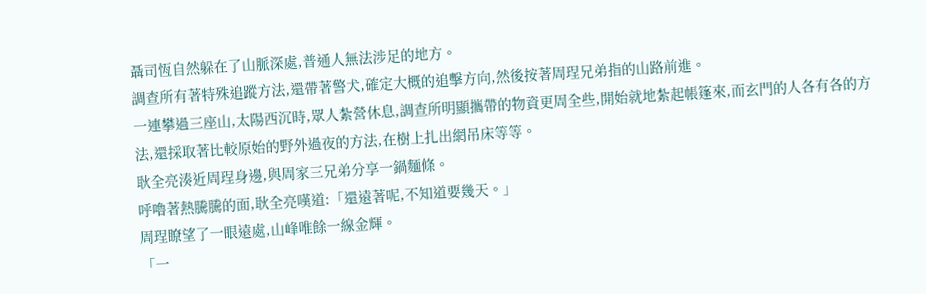聶司恆自然躲在了山脈深處,普通人無法涉足的地方。
調查所有著特殊追蹤方法,還帶著警犬,確定大概的追擊方向,然後按著周珵兄弟指的山路前進。
一連攀過三座山,太陽西沉時,眾人紮營休息,調查所明顯攜帶的物資更周全些,開始就地紮起帳篷來,而玄門的人各有各的方法,還採取著比較原始的野外過夜的方法,在樹上扎出網吊床等等。
耿全亮湊近周珵身邊,與周家三兄弟分享一鍋麵條。
呼嚕著熱騰騰的面,耿全亮嘆道:「還遠著呢,不知道要幾天。」
周珵瞭望了一眼遠處,山峰唯餘一線金輝。
「一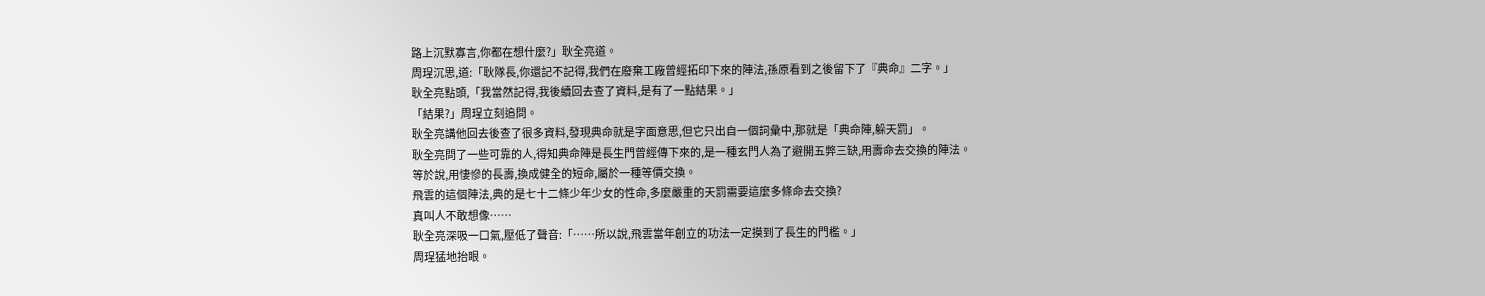路上沉默寡言,你都在想什麼?」耿全亮道。
周珵沉思,道:「耿隊長,你還記不記得,我們在廢棄工廠曾經拓印下來的陣法,孫原看到之後留下了『典命』二字。」
耿全亮點頭,「我當然記得,我後續回去查了資料,是有了一點結果。」
「結果?」周珵立刻追問。
耿全亮講他回去後查了很多資料,發現典命就是字面意思,但它只出自一個詞彙中,那就是「典命陣,躲天罰」。
耿全亮問了一些可靠的人,得知典命陣是長生門曾經傳下來的,是一種玄門人為了避開五弊三缺,用壽命去交換的陣法。
等於說,用悽慘的長壽,換成健全的短命,屬於一種等價交換。
飛雲的這個陣法,典的是七十二條少年少女的性命,多麼嚴重的天罰需要這麼多條命去交換?
真叫人不敢想像……
耿全亮深吸一口氣,壓低了聲音:「……所以說,飛雲當年創立的功法一定摸到了長生的門檻。」
周珵猛地抬眼。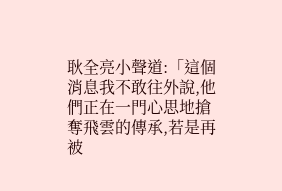耿全亮小聲道:「這個消息我不敢往外說,他們正在一門心思地搶奪飛雲的傳承,若是再被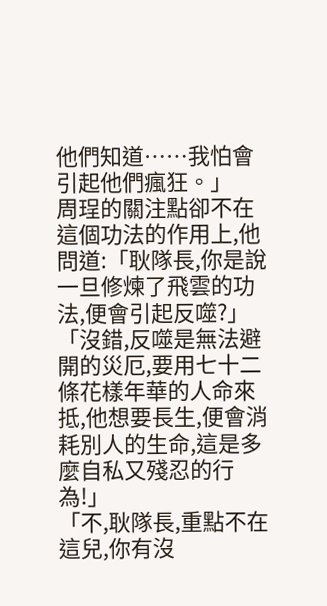他們知道……我怕會引起他們瘋狂。」
周珵的關注點卻不在這個功法的作用上,他問道:「耿隊長,你是說一旦修煉了飛雲的功法,便會引起反噬?」
「沒錯,反噬是無法避開的災厄,要用七十二條花樣年華的人命來抵,他想要長生,便會消耗別人的生命,這是多麼自私又殘忍的行為!」
「不,耿隊長,重點不在這兒,你有沒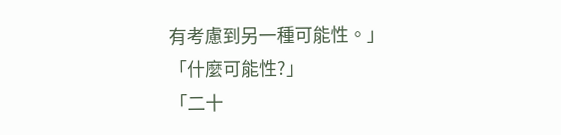有考慮到另一種可能性。」
「什麼可能性?」
「二十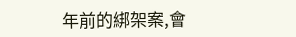年前的綁架案,會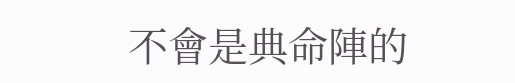不會是典命陣的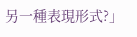另一種表現形式?」